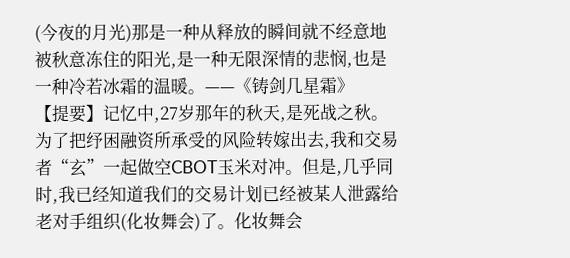(今夜的月光)那是一种从释放的瞬间就不经意地被秋意冻住的阳光,是一种无限深情的悲悯,也是一种冷若冰霜的温暖。——《铸剑几星霜》
【提要】记忆中,27岁那年的秋天,是死战之秋。为了把纾困融资所承受的风险转嫁出去,我和交易者“玄”一起做空CBOT玉米对冲。但是,几乎同时,我已经知道我们的交易计划已经被某人泄露给老对手组织(化妆舞会)了。化妆舞会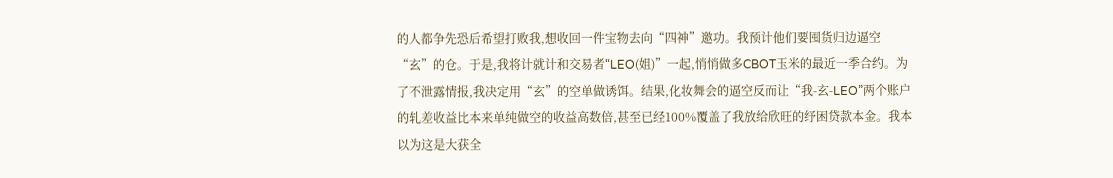的人都争先恐后希望打败我,想收回一件宝物去向“四神”邀功。我预计他们要囤货归边逼空“玄”的仓。于是,我将计就计和交易者“LEO(姐)”一起,悄悄做多CBOT玉米的最近一季合约。为了不泄露情报,我决定用“玄”的空单做诱饵。结果,化妆舞会的逼空反而让“我-玄-LEO”两个账户的轧差收益比本来单纯做空的收益高数倍,甚至已经100%覆盖了我放给欣旺的纾困贷款本金。我本以为这是大获全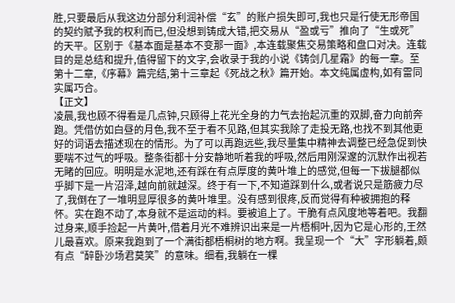胜,只要最后从我这边分部分利润补偿“玄”的账户损失即可,我也只是行使无形帝国的契约赋予我的权利而已,但没想到铸成大错,把交易从“盈或亏”推向了“生或死”的天平。区别于《基本面是基本不变那一面》,本连载聚焦交易策略和盘口对决。连载目的是总结和提升,值得留下的文字,会收录于我的小说《铸剑几星霜》的每一章。至第十二章,《序幕》篇完结,第十三章起《死战之秋》篇开始。本文纯属虚构,如有雷同实属巧合。
【正文】
凌晨,我也顾不得看是几点钟,只顾得上花光全身的力气去抬起沉重的双脚,奋力向前奔跑。凭借仿如白昼的月色,我不至于看不见路,但其实我除了走投无路,也找不到其他更好的词语去描述现在的情形。为了可以再跑远些,我尽量集中精神去调整已经急促到快要喘不过气的呼吸。整条街都十分安静地听着我的呼吸,然后用刚深邃的沉默作出视若无睹的回应。明明是水泥地,还有踩在有点厚度的黄叶堆上的感觉,但每一下拔腿都似乎脚下是一片沼泽,越向前就越深。终于有一下,不知道踩到什么,或者说只是筋疲力尽了,我倒在了一堆明显厚很多的黄叶堆里。没有感到很疼,反而觉得有种被拥抱的释怀。实在跑不动了,本身就不是运动的料。要被追上了。干脆有点风度地等着吧。我翻过身来,顺手捡起一片黄叶,借着月光不难辨识出来是一片梧桐叶,因为它是心形的,王然儿最喜欢。原来我跑到了一个满街都梧桐树的地方啊。我呈现一个“大”字形躺着,颇有点“醉卧沙场君莫笑”的意味。细看,我躺在一棵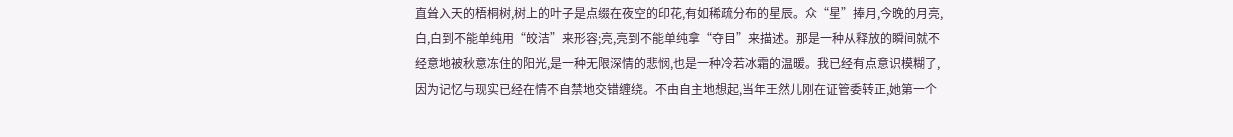直耸入天的梧桐树,树上的叶子是点缀在夜空的印花,有如稀疏分布的星辰。众“星”捧月,今晚的月亮,白,白到不能单纯用“皎洁”来形容;亮,亮到不能单纯拿“夺目”来描述。那是一种从释放的瞬间就不经意地被秋意冻住的阳光,是一种无限深情的悲悯,也是一种冷若冰霜的温暖。我已经有点意识模糊了,因为记忆与现实已经在情不自禁地交错缠绕。不由自主地想起,当年王然儿刚在证管委转正,她第一个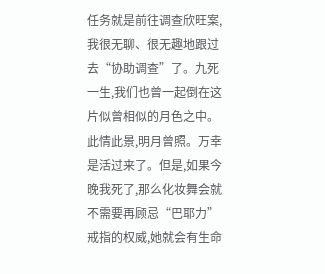任务就是前往调查欣旺案,我很无聊、很无趣地跟过去“协助调查”了。九死一生,我们也曾一起倒在这片似曾相似的月色之中。此情此景,明月曾照。万幸是活过来了。但是,如果今晚我死了,那么化妆舞会就不需要再顾忌“巴耶力”戒指的权威,她就会有生命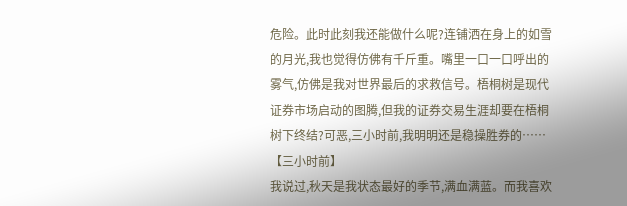危险。此时此刻我还能做什么呢?连铺洒在身上的如雪的月光,我也觉得仿佛有千斤重。嘴里一口一口呼出的雾气,仿佛是我对世界最后的求救信号。梧桐树是现代证券市场启动的图腾,但我的证券交易生涯却要在梧桐树下终结?可恶,三小时前,我明明还是稳操胜券的……
【三小时前】
我说过,秋天是我状态最好的季节,满血满蓝。而我喜欢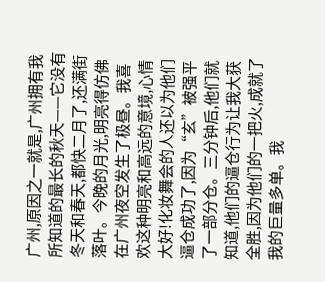广州,原因之一就是,广州拥有我所知道的最长的秋天——它没有冬天和春天,都快二月了,还满街落叶。今晚的月光,明亮得仿佛在广州夜空发生了极昼。我喜欢这种明亮和高远的意境,心情大好!化妆舞会的人还以为他们逼仓成功了,因为“玄”被强平了一部分仓。三分钟后,他们就知道,他们的逼仓行为让我大获全胜,因为他们的一把火,成就了我的巨量多单。我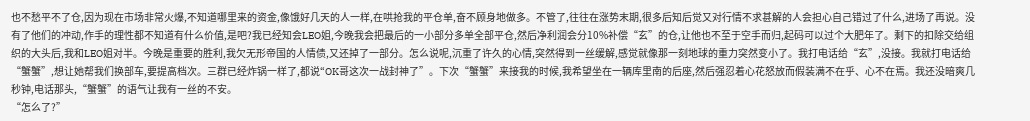也不愁平不了仓,因为现在市场非常火爆,不知道哪里来的资金,像饿好几天的人一样,在哄抢我的平仓单,奋不顾身地做多。不管了,往往在涨势末期,很多后知后觉又对行情不求甚解的人会担心自己错过了什么,进场了再说。没有了他们的冲动,作手的理性都不知道有什么价值,是吧?我已经知会LEO姐,今晚我会把最后的一小部分多单全部平仓,然后净利润会分10%补偿“玄”的仓,让他也不至于空手而归,起码可以过个大肥年了。剩下的扣除交给组织的大头后,我和LEO姐对半。今晚是重要的胜利,我欠无形帝国的人情债,又还掉了一部分。怎么说呢,沉重了许久的心情,突然得到一丝缓解,感觉就像那一刻地球的重力突然变小了。我打电话给“玄”,没接。我就打电话给“蟹蟹”,想让她帮我们换部车,要提高档次。三群已经炸锅一样了,都说“OK哥这次一战封神了”。下次“蟹蟹”来接我的时候,我希望坐在一辆库里南的后座,然后强忍着心花怒放而假装满不在乎、心不在焉。我还没暗爽几秒钟,电话那头,“蟹蟹”的语气让我有一丝的不安。
“怎么了?”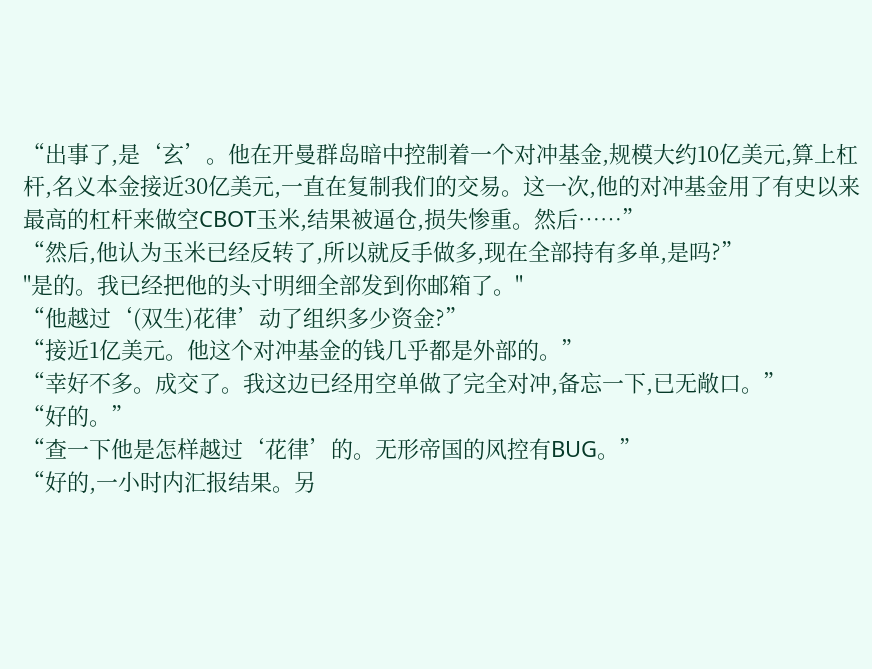“出事了,是‘玄’。他在开曼群岛暗中控制着一个对冲基金,规模大约10亿美元,算上杠杆,名义本金接近30亿美元,一直在复制我们的交易。这一次,他的对冲基金用了有史以来最高的杠杆来做空CBOT玉米,结果被逼仓,损失惨重。然后……”
“然后,他认为玉米已经反转了,所以就反手做多,现在全部持有多单,是吗?”
"是的。我已经把他的头寸明细全部发到你邮箱了。"
“他越过‘(双生)花律’动了组织多少资金?”
“接近1亿美元。他这个对冲基金的钱几乎都是外部的。”
“幸好不多。成交了。我这边已经用空单做了完全对冲,备忘一下,已无敞口。”
“好的。”
“查一下他是怎样越过‘花律’的。无形帝国的风控有BUG。”
“好的,一小时内汇报结果。另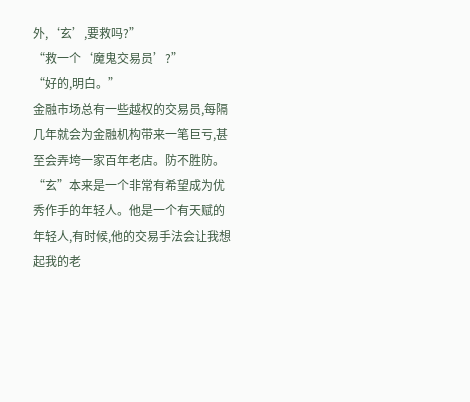外,‘玄’,要救吗?”
“救一个‘魔鬼交易员’?”
“好的,明白。”
金融市场总有一些越权的交易员,每隔几年就会为金融机构带来一笔巨亏,甚至会弄垮一家百年老店。防不胜防。“玄”本来是一个非常有希望成为优秀作手的年轻人。他是一个有天赋的年轻人,有时候,他的交易手法会让我想起我的老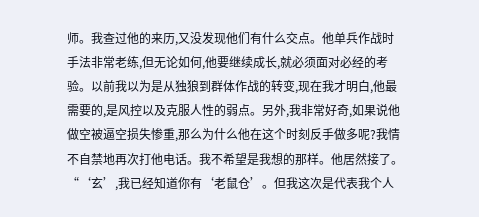师。我查过他的来历,又没发现他们有什么交点。他单兵作战时手法非常老练,但无论如何,他要继续成长,就必须面对必经的考验。以前我以为是从独狼到群体作战的转变,现在我才明白,他最需要的,是风控以及克服人性的弱点。另外,我非常好奇,如果说他做空被逼空损失惨重,那么为什么他在这个时刻反手做多呢?我情不自禁地再次打他电话。我不希望是我想的那样。他居然接了。
“‘玄’,我已经知道你有‘老鼠仓’。但我这次是代表我个人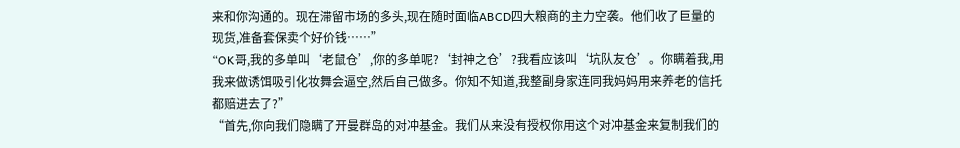来和你沟通的。现在滞留市场的多头,现在随时面临ABCD四大粮商的主力空袭。他们收了巨量的现货,准备套保卖个好价钱……”
“OK哥,我的多单叫‘老鼠仓’,你的多单呢?‘封神之仓’?我看应该叫‘坑队友仓’。你瞒着我,用我来做诱饵吸引化妆舞会逼空,然后自己做多。你知不知道,我整副身家连同我妈妈用来养老的信托都赔进去了?”
“首先,你向我们隐瞒了开曼群岛的对冲基金。我们从来没有授权你用这个对冲基金来复制我们的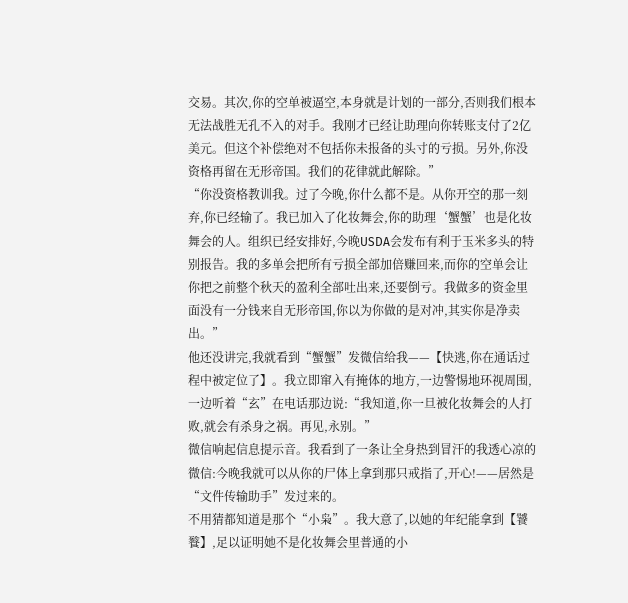交易。其次,你的空单被逼空,本身就是计划的一部分,否则我们根本无法战胜无孔不入的对手。我刚才已经让助理向你转账支付了2亿美元。但这个补偿绝对不包括你未报备的头寸的亏损。另外,你没资格再留在无形帝国。我们的花律就此解除。”
“你没资格教训我。过了今晚,你什么都不是。从你开空的那一刻弃,你已经输了。我已加入了化妆舞会,你的助理‘蟹蟹’也是化妆舞会的人。组织已经安排好,今晚USDA会发布有利于玉米多头的特别报告。我的多单会把所有亏损全部加倍赚回来,而你的空单会让你把之前整个秋天的盈利全部吐出来,还要倒亏。我做多的资金里面没有一分钱来自无形帝国,你以为你做的是对冲,其实你是净卖出。”
他还没讲完,我就看到“蟹蟹”发微信给我——【快逃,你在通话过程中被定位了】。我立即窜入有掩体的地方,一边警惕地环视周围,一边听着“玄”在电话那边说:“我知道,你一旦被化妆舞会的人打败,就会有杀身之祸。再见,永别。”
微信响起信息提示音。我看到了一条让全身热到冒汗的我透心凉的微信:今晚我就可以从你的尸体上拿到那只戒指了,开心!——居然是“文件传输助手”发过来的。
不用猜都知道是那个“小枭”。我大意了,以她的年纪能拿到【饕餮】,足以证明她不是化妆舞会里普通的小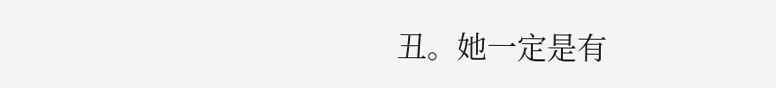丑。她一定是有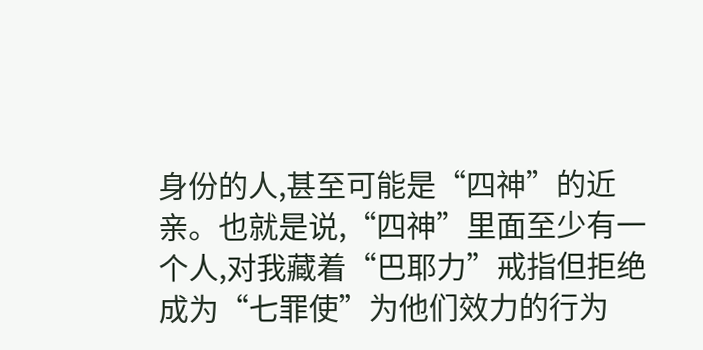身份的人,甚至可能是“四神”的近亲。也就是说,“四神”里面至少有一个人,对我藏着“巴耶力”戒指但拒绝成为“七罪使”为他们效力的行为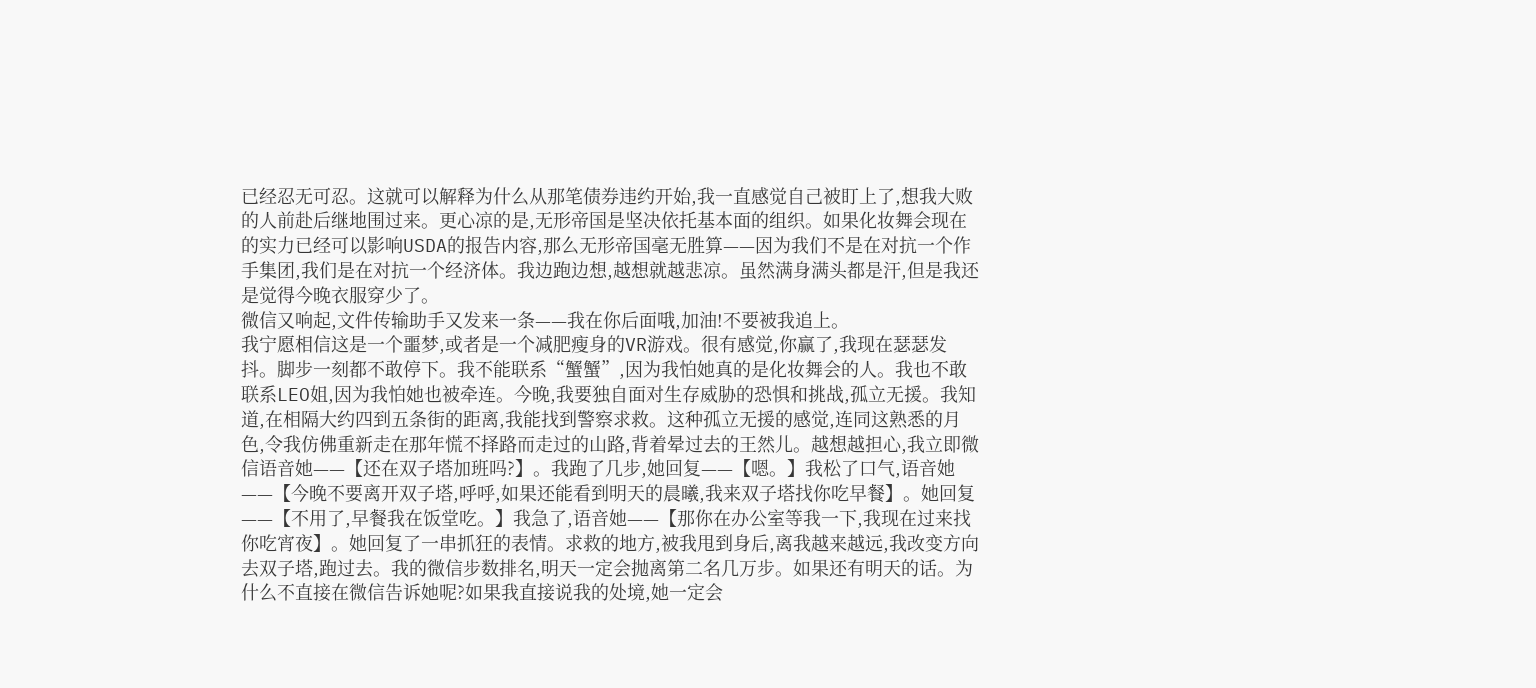已经忍无可忍。这就可以解释为什么从那笔债券违约开始,我一直感觉自己被盯上了,想我大败的人前赴后继地围过来。更心凉的是,无形帝国是坚决依托基本面的组织。如果化妆舞会现在的实力已经可以影响USDA的报告内容,那么无形帝国毫无胜算——因为我们不是在对抗一个作手集团,我们是在对抗一个经济体。我边跑边想,越想就越悲凉。虽然满身满头都是汗,但是我还是觉得今晚衣服穿少了。
微信又响起,文件传输助手又发来一条——我在你后面哦,加油!不要被我追上。
我宁愿相信这是一个噩梦,或者是一个减肥瘦身的VR游戏。很有感觉,你赢了,我现在瑟瑟发抖。脚步一刻都不敢停下。我不能联系“蟹蟹”,因为我怕她真的是化妆舞会的人。我也不敢联系LEO姐,因为我怕她也被牵连。今晚,我要独自面对生存威胁的恐惧和挑战,孤立无援。我知道,在相隔大约四到五条街的距离,我能找到警察求救。这种孤立无援的感觉,连同这熟悉的月色,令我仿佛重新走在那年慌不择路而走过的山路,背着晕过去的王然儿。越想越担心,我立即微信语音她——【还在双子塔加班吗?】。我跑了几步,她回复——【嗯。】我松了口气,语音她——【今晚不要离开双子塔,呼呼,如果还能看到明天的晨曦,我来双子塔找你吃早餐】。她回复——【不用了,早餐我在饭堂吃。】我急了,语音她——【那你在办公室等我一下,我现在过来找你吃宵夜】。她回复了一串抓狂的表情。求救的地方,被我甩到身后,离我越来越远,我改变方向去双子塔,跑过去。我的微信步数排名,明天一定会抛离第二名几万步。如果还有明天的话。为什么不直接在微信告诉她呢?如果我直接说我的处境,她一定会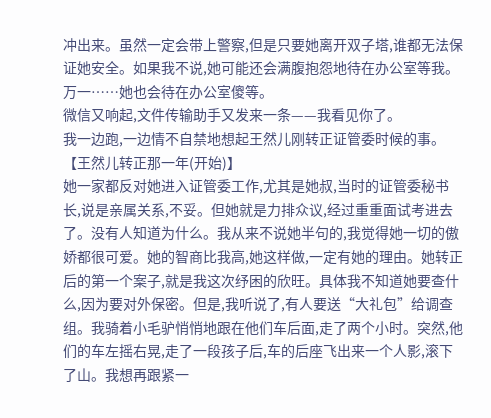冲出来。虽然一定会带上警察,但是只要她离开双子塔,谁都无法保证她安全。如果我不说,她可能还会满腹抱怨地待在办公室等我。万一……她也会待在办公室傻等。
微信又响起,文件传输助手又发来一条——我看见你了。
我一边跑,一边情不自禁地想起王然儿刚转正证管委时候的事。
【王然儿转正那一年(开始)】
她一家都反对她进入证管委工作,尤其是她叔,当时的证管委秘书长,说是亲属关系,不妥。但她就是力排众议,经过重重面试考进去了。没有人知道为什么。我从来不说她半句的,我觉得她一切的傲娇都很可爱。她的智商比我高,她这样做,一定有她的理由。她转正后的第一个案子,就是我这次纾困的欣旺。具体我不知道她要查什么,因为要对外保密。但是,我听说了,有人要送“大礼包”给调查组。我骑着小毛驴悄悄地跟在他们车后面,走了两个小时。突然,他们的车左摇右晃,走了一段孩子后,车的后座飞出来一个人影,滚下了山。我想再跟紧一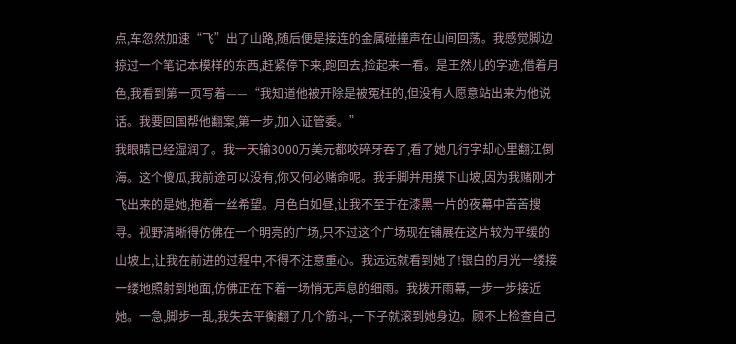点,车忽然加速“飞”出了山路,随后便是接连的金属碰撞声在山间回荡。我感觉脚边掠过一个笔记本模样的东西,赶紧停下来,跑回去,捡起来一看。是王然儿的字迹,借着月色,我看到第一页写着——“我知道他被开除是被冤枉的,但没有人愿意站出来为他说话。我要回国帮他翻案,第一步,加入证管委。”
我眼睛已经湿润了。我一天输3000万美元都咬碎牙吞了,看了她几行字却心里翻江倒海。这个傻瓜,我前途可以没有,你又何必赌命呢。我手脚并用摸下山坡,因为我赌刚才飞出来的是她,抱着一丝希望。月色白如昼,让我不至于在漆黑一片的夜幕中苦苦搜寻。视野清晰得仿佛在一个明亮的广场,只不过这个广场现在铺展在这片较为平缓的山坡上,让我在前进的过程中,不得不注意重心。我远远就看到她了!银白的月光一缕接一缕地照射到地面,仿佛正在下着一场悄无声息的细雨。我拨开雨幕,一步一步接近她。一急,脚步一乱,我失去平衡翻了几个筋斗,一下子就滚到她身边。顾不上检查自己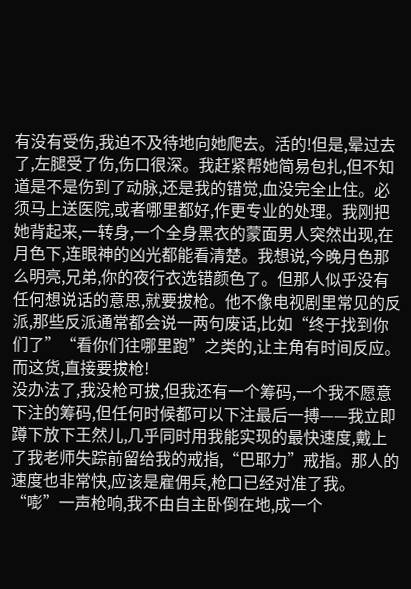有没有受伤,我迫不及待地向她爬去。活的!但是,晕过去了,左腿受了伤,伤口很深。我赶紧帮她简易包扎,但不知道是不是伤到了动脉,还是我的错觉,血没完全止住。必须马上送医院,或者哪里都好,作更专业的处理。我刚把她背起来,一转身,一个全身黑衣的蒙面男人突然出现,在月色下,连眼神的凶光都能看清楚。我想说,今晚月色那么明亮,兄弟,你的夜行衣选错颜色了。但那人似乎没有任何想说话的意思,就要拔枪。他不像电视剧里常见的反派,那些反派通常都会说一两句废话,比如“终于找到你们了”“看你们往哪里跑”之类的,让主角有时间反应。而这货,直接要拔枪!
没办法了,我没枪可拔,但我还有一个筹码,一个我不愿意下注的筹码,但任何时候都可以下注最后一搏——我立即蹲下放下王然儿,几乎同时用我能实现的最快速度,戴上了我老师失踪前留给我的戒指,“巴耶力”戒指。那人的速度也非常快,应该是雇佣兵,枪口已经对准了我。“嘭”一声枪响,我不由自主卧倒在地,成一个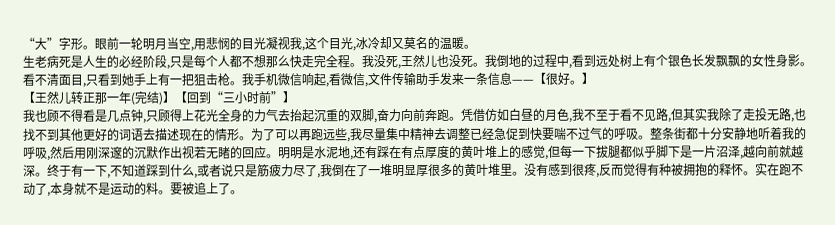“大”字形。眼前一轮明月当空,用悲悯的目光凝视我,这个目光,冰冷却又莫名的温暖。
生老病死是人生的必经阶段,只是每个人都不想那么快走完全程。我没死,王然儿也没死。我倒地的过程中,看到远处树上有个银色长发飘飘的女性身影。看不清面目,只看到她手上有一把狙击枪。我手机微信响起,看微信,文件传输助手发来一条信息——【很好。】
【王然儿转正那一年(完结)】【回到“三小时前”】
我也顾不得看是几点钟,只顾得上花光全身的力气去抬起沉重的双脚,奋力向前奔跑。凭借仿如白昼的月色,我不至于看不见路,但其实我除了走投无路,也找不到其他更好的词语去描述现在的情形。为了可以再跑远些,我尽量集中精神去调整已经急促到快要喘不过气的呼吸。整条街都十分安静地听着我的呼吸,然后用刚深邃的沉默作出视若无睹的回应。明明是水泥地,还有踩在有点厚度的黄叶堆上的感觉,但每一下拔腿都似乎脚下是一片沼泽,越向前就越深。终于有一下,不知道踩到什么,或者说只是筋疲力尽了,我倒在了一堆明显厚很多的黄叶堆里。没有感到很疼,反而觉得有种被拥抱的释怀。实在跑不动了,本身就不是运动的料。要被追上了。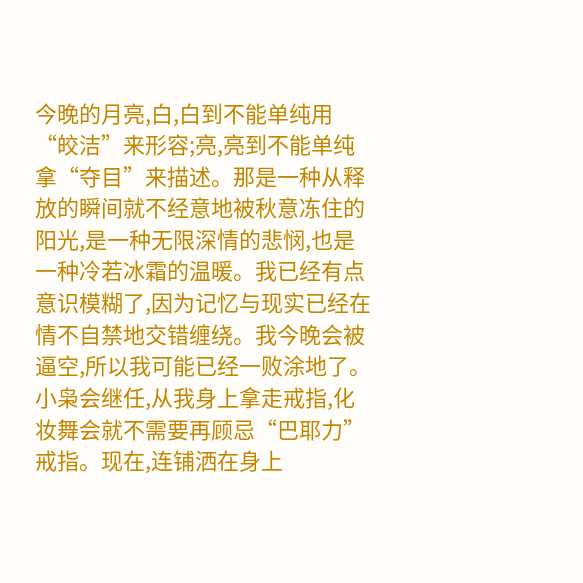今晚的月亮,白,白到不能单纯用“皎洁”来形容;亮,亮到不能单纯拿“夺目”来描述。那是一种从释放的瞬间就不经意地被秋意冻住的阳光,是一种无限深情的悲悯,也是一种冷若冰霜的温暖。我已经有点意识模糊了,因为记忆与现实已经在情不自禁地交错缠绕。我今晚会被逼空,所以我可能已经一败涂地了。小枭会继任,从我身上拿走戒指,化妆舞会就不需要再顾忌“巴耶力”戒指。现在,连铺洒在身上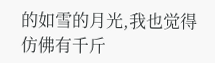的如雪的月光,我也觉得仿佛有千斤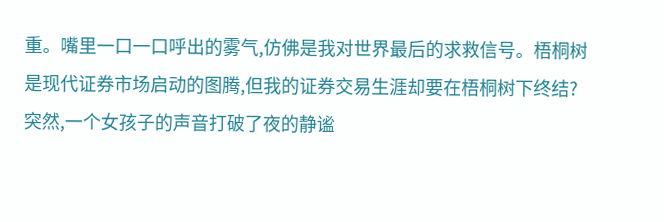重。嘴里一口一口呼出的雾气,仿佛是我对世界最后的求救信号。梧桐树是现代证券市场启动的图腾,但我的证券交易生涯却要在梧桐树下终结?
突然,一个女孩子的声音打破了夜的静谧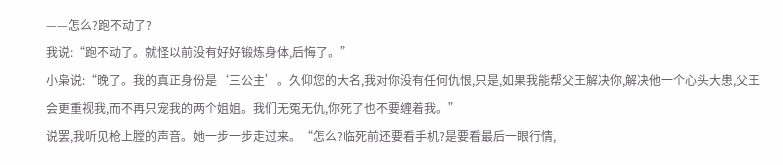——怎么?跑不动了?
我说:“跑不动了。就怪以前没有好好锻炼身体,后悔了。”
小枭说:“晚了。我的真正身份是‘三公主’。久仰您的大名,我对你没有任何仇恨,只是,如果我能帮父王解决你,解决他一个心头大患,父王会更重视我,而不再只宠我的两个姐姐。我们无冤无仇,你死了也不要缠着我。”
说罢,我听见枪上膛的声音。她一步一步走过来。“怎么?临死前还要看手机?是要看最后一眼行情,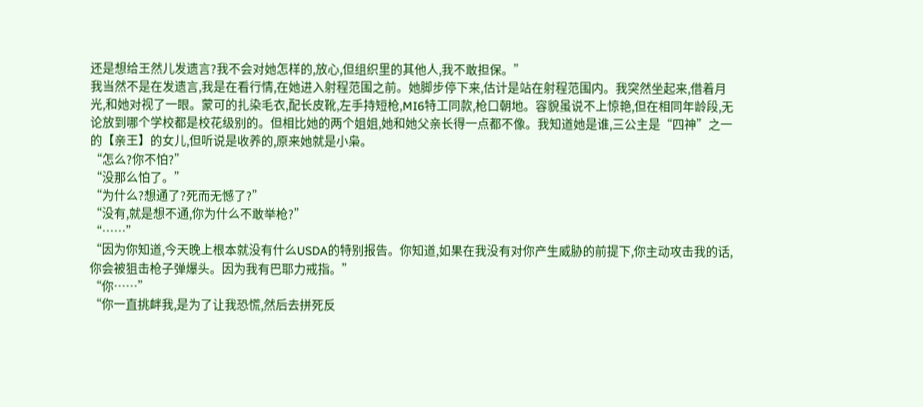还是想给王然儿发遗言?我不会对她怎样的,放心,但组织里的其他人,我不敢担保。”
我当然不是在发遗言,我是在看行情,在她进入射程范围之前。她脚步停下来,估计是站在射程范围内。我突然坐起来,借着月光,和她对视了一眼。蒙可的扎染毛衣,配长皮靴,左手持短枪,MI6特工同款,枪口朝地。容貌虽说不上惊艳,但在相同年龄段,无论放到哪个学校都是校花级别的。但相比她的两个姐姐,她和她父亲长得一点都不像。我知道她是谁,三公主是“四神”之一的【亲王】的女儿,但听说是收养的,原来她就是小枭。
“怎么?你不怕?”
“没那么怕了。”
“为什么?想通了?死而无憾了?”
“没有,就是想不通,你为什么不敢举枪?”
“……”
“因为你知道,今天晚上根本就没有什么USDA的特别报告。你知道,如果在我没有对你产生威胁的前提下,你主动攻击我的话,你会被狙击枪子弹爆头。因为我有巴耶力戒指。”
“你……”
“你一直挑衅我,是为了让我恐慌,然后去拼死反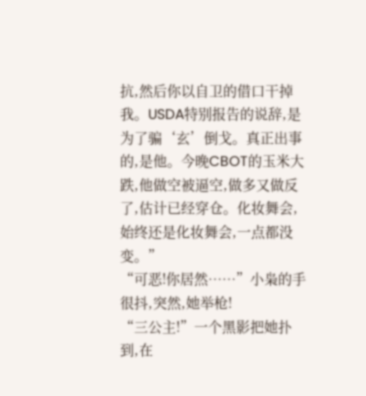抗,然后你以自卫的借口干掉我。USDA特别报告的说辞,是为了骗‘玄’倒戈。真正出事的,是他。今晚CBOT的玉米大跌,他做空被逼空,做多又做反了,估计已经穿仓。化妆舞会,始终还是化妆舞会,一点都没变。”
“可恶!你居然……”小枭的手很抖,突然,她举枪!
“三公主!”一个黑影把她扑到,在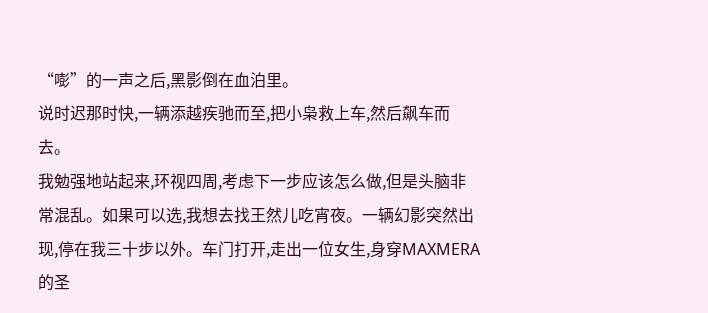“嘭”的一声之后,黑影倒在血泊里。
说时迟那时快,一辆添越疾驰而至,把小枭救上车,然后飙车而去。
我勉强地站起来,环视四周,考虑下一步应该怎么做,但是头脑非常混乱。如果可以选,我想去找王然儿吃宵夜。一辆幻影突然出现,停在我三十步以外。车门打开,走出一位女生,身穿MAXMERA的圣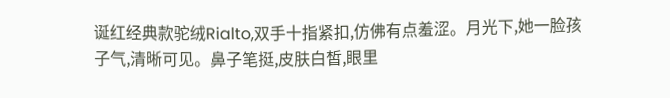诞红经典款驼绒Rialto,双手十指紧扣,仿佛有点羞涩。月光下,她一脸孩子气,清晰可见。鼻子笔挺,皮肤白皙,眼里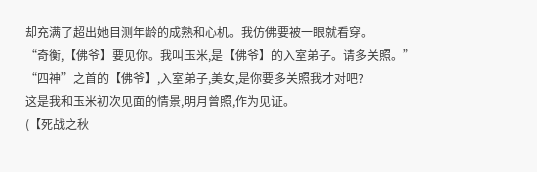却充满了超出她目测年龄的成熟和心机。我仿佛要被一眼就看穿。
“奇衡,【佛爷】要见你。我叫玉米,是【佛爷】的入室弟子。请多关照。”
“四神”之首的【佛爷】,入室弟子,美女,是你要多关照我才对吧?
这是我和玉米初次见面的情景,明月曾照,作为见证。
(【死战之秋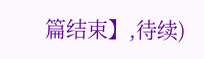篇结束】,待续)